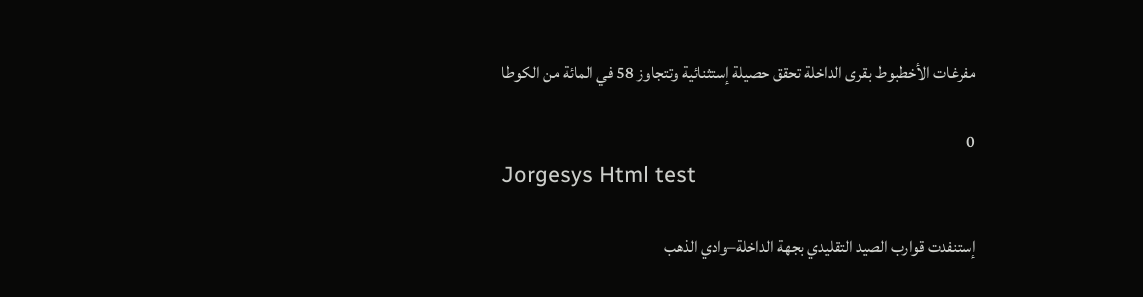مفرغات الأخطبوط بقرى الداخلة تحقق حصيلة إستثنائية وتتجاوز 58 في المائة من الكوطا

0
Jorgesys Html test

إستنفدت قوارب الصيد التقليدي بجهة الداخلة–وادي الذهب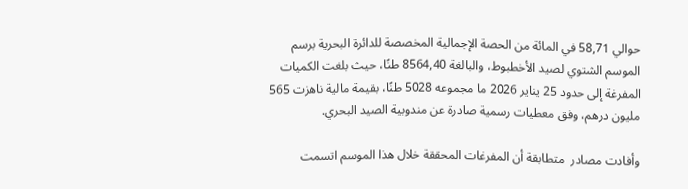حوالي 58,71 في المائة من الحصة الإجمالية المخصصة للدائرة البحرية برسم الموسم الشتوي لصيد الأخطبوط، والبالغة 8564,40 طنًا، حيث بلغت الكميات المفرغة إلى حدود 25 يناير 2026 ما مجموعه 5028 طنًا، بقيمة مالية ناهزت 565 مليون درهم، وفق معطيات رسمية صادرة عن مندوبية الصيد البحري.

وأفادت مصادر  متطابقة أن المفرغات المحققة خلال هذا الموسم اتسمت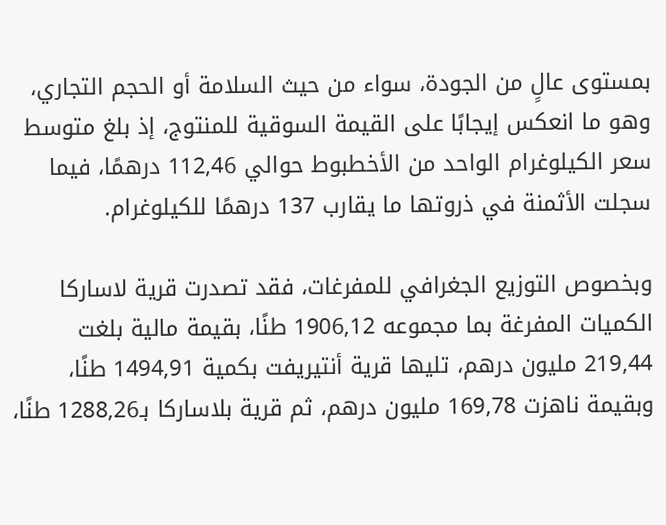بمستوى عالٍ من الجودة، سواء من حيث السلامة أو الحجم التجاري، وهو ما انعكس إيجابًا على القيمة السوقية للمنتوج، إذ بلغ متوسط سعر الكيلوغرام الواحد من الأخطبوط حوالي 112,46 درهمًا، فيما سجلت الأثمنة في ذروتها ما يقارب 137 درهمًا للكيلوغرام.

وبخصوص التوزيع الجغرافي للمفرغات، فقد تصدرت قرية لاساركا الكميات المفرغة بما مجموعه 1906,12 طنًا، بقيمة مالية بلغت 219,44 مليون درهم، تليها قرية أنتيريفت بكمية 1494,91 طنًا، وبقيمة ناهزت 169,78 مليون درهم، ثم قرية بلاساركا بـ1288,26 طنًا،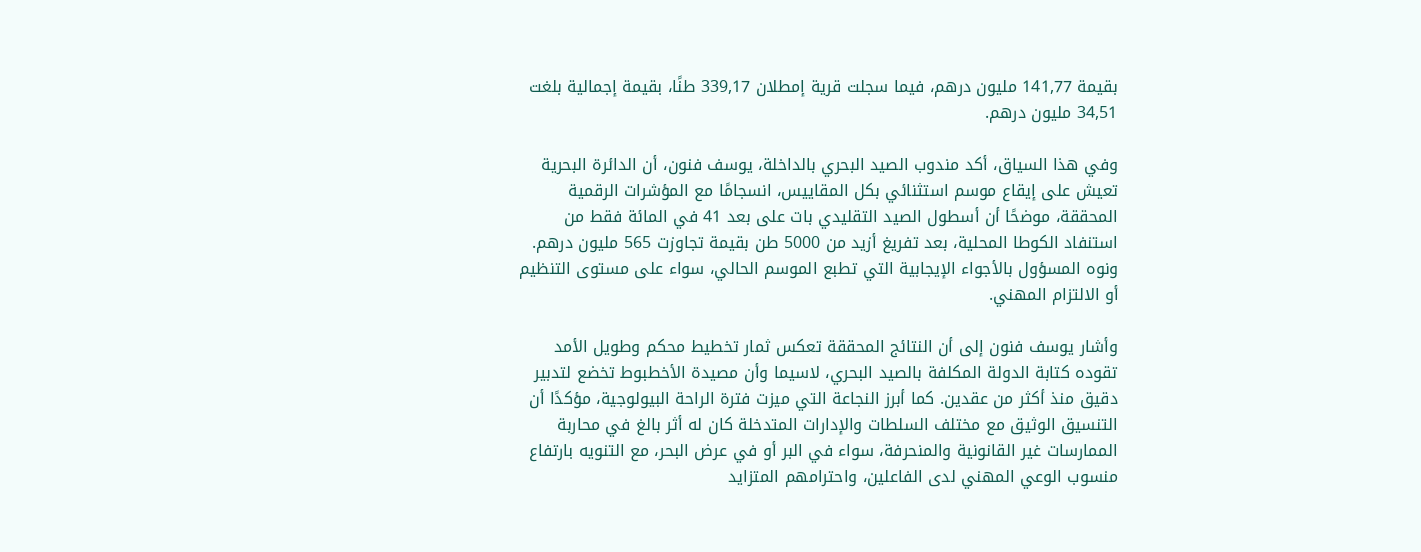بقيمة 141,77 مليون درهم، فيما سجلت قرية إمطلان 339,17 طنًا، بقيمة إجمالية بلغت 34,51 مليون درهم.

وفي هذا السياق، أكد مندوب الصيد البحري بالداخلة، يوسف فنون، أن الدائرة البحرية تعيش على إيقاع موسم استثنائي بكل المقاييس، انسجامًا مع المؤشرات الرقمية المحققة، موضحًا أن أسطول الصيد التقليدي بات على بعد 41 في المائة فقط من استنفاد الكوطا المحلية، بعد تفريغ أزيد من 5000 طن بقيمة تجاوزت 565 مليون درهم. ونوه المسؤول بالأجواء الإيجابية التي تطبع الموسم الحالي، سواء على مستوى التنظيم أو الالتزام المهني.

وأشار يوسف فنون إلى أن النتائج المحققة تعكس ثمار تخطيط محكم وطويل الأمد تقوده كتابة الدولة المكلفة بالصيد البحري، لاسيما وأن مصيدة الأخطبوط تخضع لتدبير دقيق منذ أكثر من عقدين. كما أبرز النجاعة التي ميزت فترة الراحة البيولوجية، مؤكدًا أن التنسيق الوثيق مع مختلف السلطات والإدارات المتدخلة كان له أثر بالغ في محاربة الممارسات غير القانونية والمنحرفة، سواء في البر أو في عرض البحر، مع التنويه بارتفاع منسوب الوعي المهني لدى الفاعلين، واحترامهم المتزايد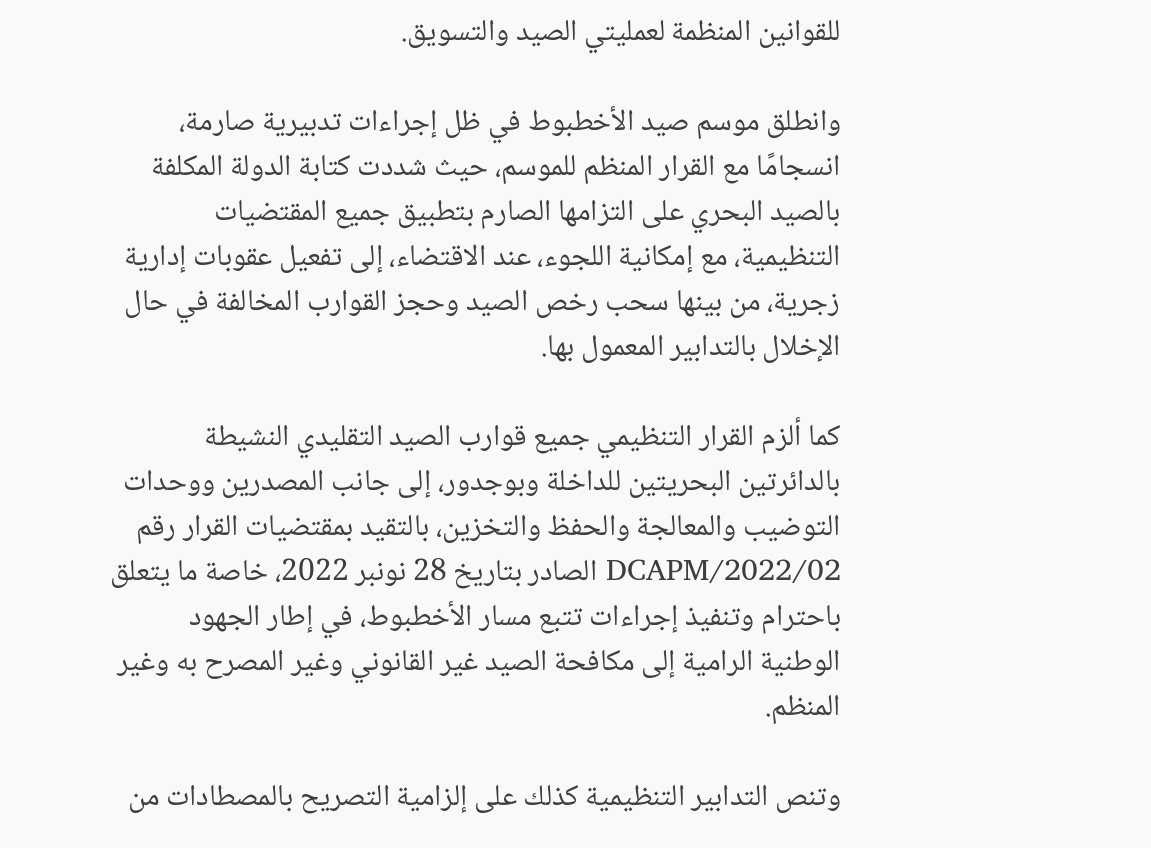للقوانين المنظمة لعمليتي الصيد والتسويق.

وانطلق موسم صيد الأخطبوط في ظل إجراءات تدبيرية صارمة، انسجامًا مع القرار المنظم للموسم، حيث شددت كتابة الدولة المكلفة بالصيد البحري على التزامها الصارم بتطبيق جميع المقتضيات التنظيمية، مع إمكانية اللجوء، عند الاقتضاء، إلى تفعيل عقوبات إدارية زجرية، من بينها سحب رخص الصيد وحجز القوارب المخالفة في حال الإخلال بالتدابير المعمول بها.

كما ألزم القرار التنظيمي جميع قوارب الصيد التقليدي النشيطة بالدائرتين البحريتين للداخلة وبوجدور، إلى جانب المصدرين ووحدات التوضيب والمعالجة والحفظ والتخزين، بالتقيد بمقتضيات القرار رقم 02/DCAPM/2022 الصادر بتاريخ 28 نونبر 2022، خاصة ما يتعلق باحترام وتنفيذ إجراءات تتبع مسار الأخطبوط، في إطار الجهود الوطنية الرامية إلى مكافحة الصيد غير القانوني وغير المصرح به وغير المنظم.

وتنص التدابير التنظيمية كذلك على إلزامية التصريح بالمصطادات من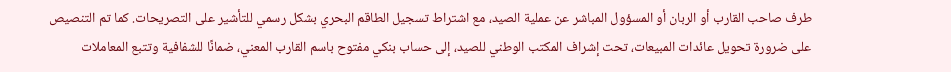طرف صاحب القارب أو الربان أو المسؤول المباشر عن عملية الصيد، مع اشتراط تسجيل الطاقم البحري بشكل رسمي للتأشير على التصريحات. كما تم التنصيص على ضرورة تحويل عائدات المبيعات، تحت إشراف المكتب الوطني للصيد، إلى حساب بنكي مفتوح باسم القارب المعني، ضمانًا للشفافية وتتبع المعاملات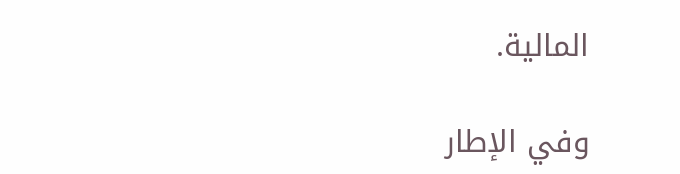المالية.

وفي الإطار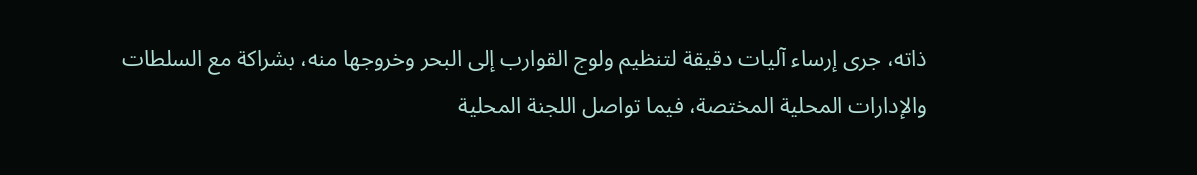ذاته، جرى إرساء آليات دقيقة لتنظيم ولوج القوارب إلى البحر وخروجها منه، بشراكة مع السلطات والإدارات المحلية المختصة، فيما تواصل اللجنة المحلية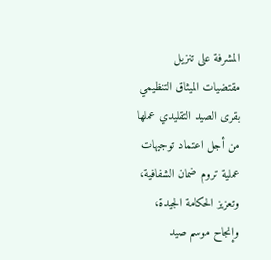المشرفة على تنزيل مقتضيات الميثاق التنظيمي بقرى الصيد التقليدي عملها من أجل اعتماد توجيهات عملية تروم ضمان الشفافية، وتعزيز الحكامة الجيدة، وإنجاح موسم صيد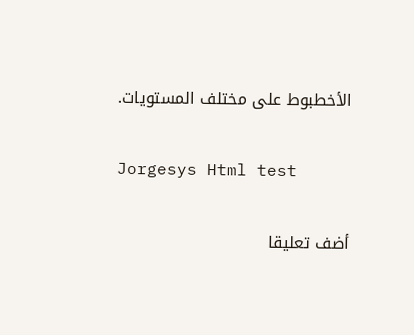الأخطبوط على مختلف المستويات.

Jorgesys Html test

أضف تعليقا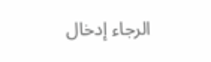الرجاء إدخال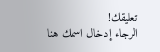تعليقك!
الرجاء إدخال اسمك هنا